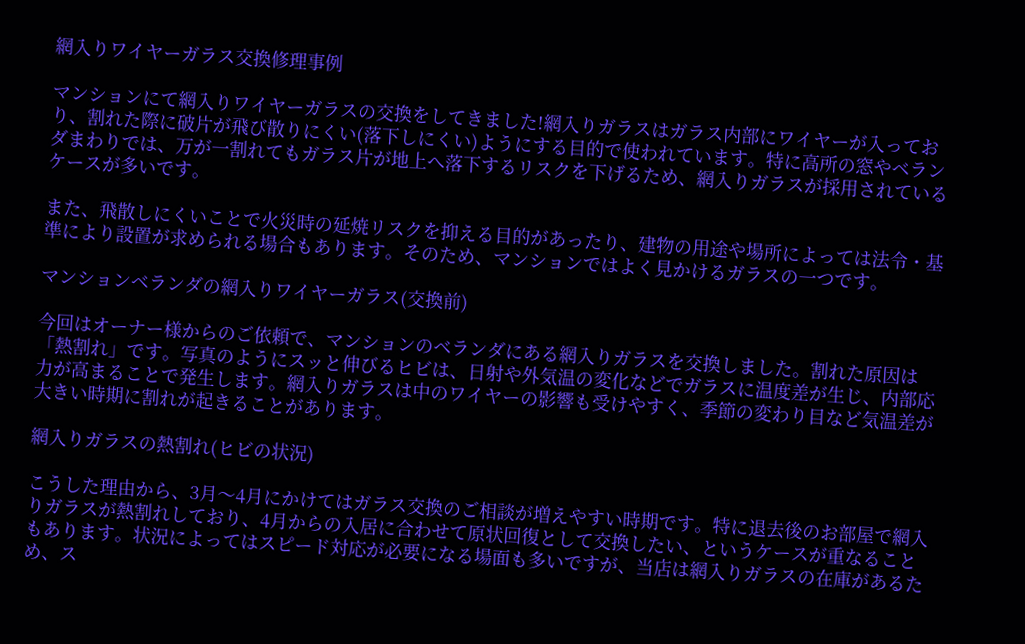網入りワイヤーガラス交換修理事例

マンションにて網入りワイヤーガラスの交換をしてきました!網入りガラスはガラス内部にワイヤーが入っており、割れた際に破片が飛び散りにくい(落下しにくい)ようにする目的で使われています。特に高所の窓やベランダまわりでは、万が一割れてもガラス片が地上へ落下するリスクを下げるため、網入りガラスが採用されているケースが多いです。

また、飛散しにくいことで火災時の延焼リスクを抑える目的があったり、建物の用途や場所によっては法令・基準により設置が求められる場合もあります。そのため、マンションではよく見かけるガラスの一つです。

マンションベランダの網入りワイヤーガラス(交換前)

今回はオーナー様からのご依頼で、マンションのベランダにある網入りガラスを交換しました。割れた原因は「熱割れ」です。写真のようにスッと伸びるヒビは、日射や外気温の変化などでガラスに温度差が生じ、内部応力が高まることで発生します。網入りガラスは中のワイヤーの影響も受けやすく、季節の変わり目など気温差が大きい時期に割れが起きることがあります。

網入りガラスの熱割れ(ヒビの状況)

こうした理由から、3月〜4月にかけてはガラス交換のご相談が増えやすい時期です。特に退去後のお部屋で網入りガラスが熱割れしており、4月からの入居に合わせて原状回復として交換したい、というケースが重なることもあります。状況によってはスピード対応が必要になる場面も多いですが、当店は網入りガラスの在庫があるため、ス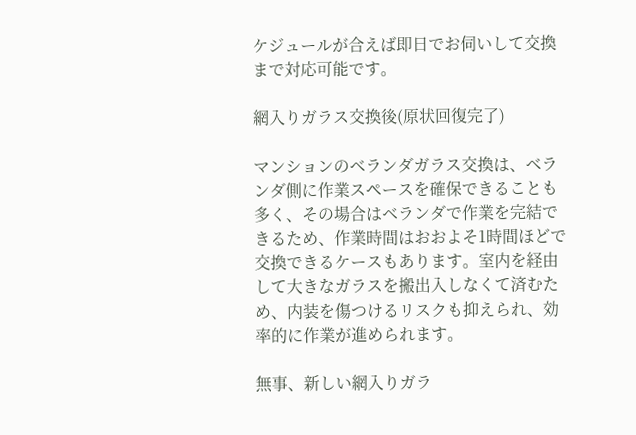ケジュールが合えば即日でお伺いして交換まで対応可能です。

網入りガラス交換後(原状回復完了)

マンションのベランダガラス交換は、ベランダ側に作業スペースを確保できることも多く、その場合はベランダで作業を完結できるため、作業時間はおおよそ1時間ほどで交換できるケースもあります。室内を経由して大きなガラスを搬出入しなくて済むため、内装を傷つけるリスクも抑えられ、効率的に作業が進められます。

無事、新しい網入りガラ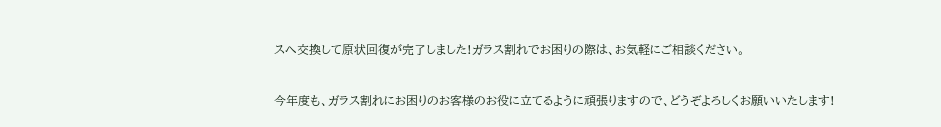スへ交換して原状回復が完了しました!ガラス割れでお困りの際は、お気軽にご相談ください。

今年度も、ガラス割れにお困りのお客様のお役に立てるように頑張りますので、どうぞよろしくお願いいたします!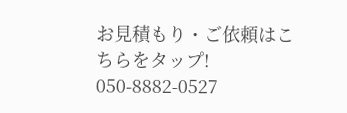お見積もり・ご依頼はこちらをタップ!
050-8882-0527